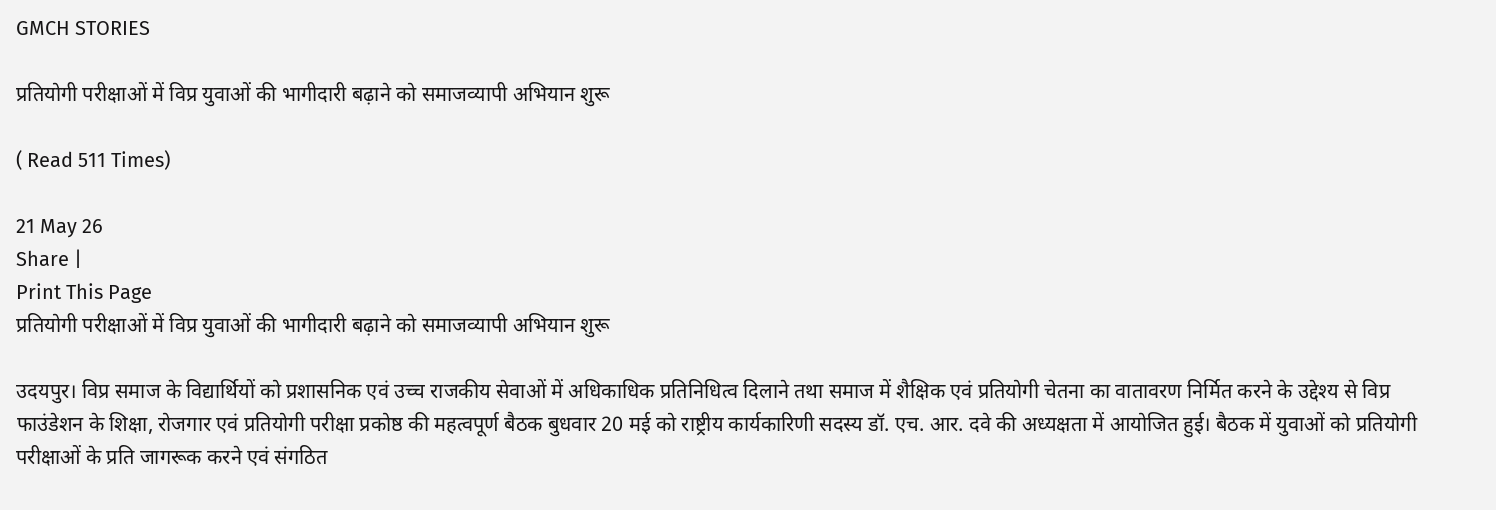GMCH STORIES

प्रतियोगी परीक्षाओं में विप्र युवाओं की भागीदारी बढ़ाने को समाजव्यापी अभियान शुरू

( Read 511 Times)

21 May 26
Share |
Print This Page
प्रतियोगी परीक्षाओं में विप्र युवाओं की भागीदारी बढ़ाने को समाजव्यापी अभियान शुरू

उदयपुर। विप्र समाज के विद्यार्थियों को प्रशासनिक एवं उच्च राजकीय सेवाओं में अधिकाधिक प्रतिनिधित्व दिलाने तथा समाज में शैक्षिक एवं प्रतियोगी चेतना का वातावरण निर्मित करने के उद्देश्य से विप्र फाउंडेशन के शिक्षा, रोजगार एवं प्रतियोगी परीक्षा प्रकोष्ठ की महत्वपूर्ण बैठक बुधवार 20 मई को राष्ट्रीय कार्यकारिणी सदस्य डॉ. एच. आर. दवे की अध्यक्षता में आयोजित हुई। बैठक में युवाओं को प्रतियोगी परीक्षाओं के प्रति जागरूक करने एवं संगठित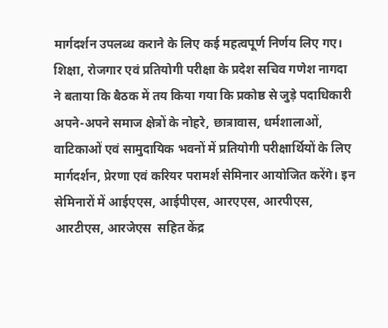मार्गदर्शन उपलब्ध कराने के लिए कई महत्वपूर्ण निर्णय लिए गए।
शिक्षा, रोजगार एवं प्रतियोगी परीक्षा के प्रदेश सचिव गणेश नागदा ने बताया कि बैठक में तय किया गया कि प्रकोष्ठ से जुड़े पदाधिकारी अपने-अपने समाज क्षेत्रों के नोहरे, छात्रावास, धर्मशालाओं, वाटिकाओं एवं सामुदायिक भवनों में प्रतियोगी परीक्षार्थियों के लिए मार्गदर्शन, प्रेरणा एवं करियर परामर्श सेमिनार आयोजित करेंगे। इन सेमिनारों में आईएएस, आईपीएस, आरएएस, आरपीएस, आरटीएस, आरजेएस  सहित केंद्र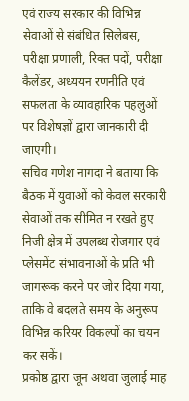एवं राज्य सरकार की विभिन्न सेवाओं से संबंधित सिलेबस, परीक्षा प्रणाली, रिक्त पदों, परीक्षा कैलेंडर, अध्ययन रणनीति एवं सफलता के व्यावहारिक पहलुओं पर विशेषज्ञों द्वारा जानकारी दी जाएगी।
सचिव गणेश नागदा ने बताया कि बैठक में युवाओं को केवल सरकारी सेवाओं तक सीमित न रखते हुए निजी क्षेत्र में उपलब्ध रोजगार एवं प्लेसमेंट संभावनाओं के प्रति भी जागरूक करने पर जोर दिया गया, ताकि वे बदलते समय के अनुरूप विभिन्न करियर विकल्पों का चयन कर सकें।
प्रकोष्ठ द्वारा जून अथवा जुलाई माह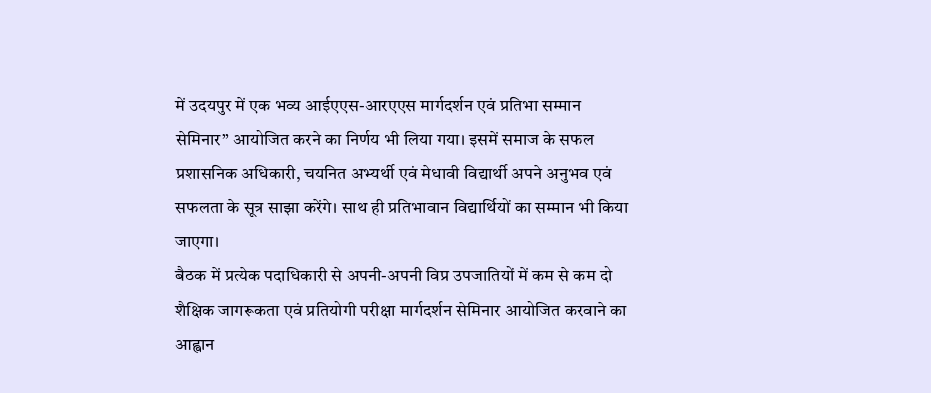में उदयपुर में एक भव्य आईएएस-आरएएस मार्गदर्शन एवं प्रतिभा सम्मान सेमिनार” आयोजित करने का निर्णय भी लिया गया। इसमें समाज के सफल प्रशासनिक अधिकारी, चयनित अभ्यर्थी एवं मेधावी विद्यार्थी अपने अनुभव एवं सफलता के सूत्र साझा करेंगे। साथ ही प्रतिभावान विद्यार्थियों का सम्मान भी किया जाएगा।
बैठक में प्रत्येक पदाधिकारी से अपनी-अपनी विप्र उपजातियों में कम से कम दो शैक्षिक जागरूकता एवं प्रतियोगी परीक्षा मार्गदर्शन सेमिनार आयोजित करवाने का आह्वान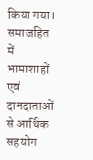किया गया। समाजहित में भामाशाहों एवं दानदाताओं से आर्थिक सहयोग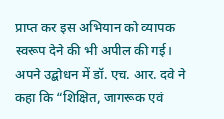प्राप्त कर इस अभियान को व्यापक स्वरूप देने की भी अपील की गई।
अपने उद्बोधन में डॉ. एच. आर. दवे ने कहा कि “शिक्षित, जागरूक एवं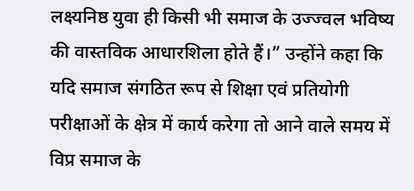लक्ष्यनिष्ठ युवा ही किसी भी समाज के उज्ज्वल भविष्य की वास्तविक आधारशिला होते हैं।” उन्होंने कहा कि यदि समाज संगठित रूप से शिक्षा एवं प्रतियोगी परीक्षाओं के क्षेत्र में कार्य करेगा तो आने वाले समय में विप्र समाज के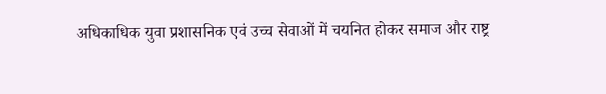अधिकाधिक युवा प्रशासनिक एवं उच्च सेवाओं में चयनित होकर समाज और राष्ट्र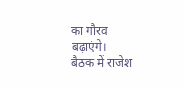का गौरव बढ़ाएंगे।
बैठक में राजेश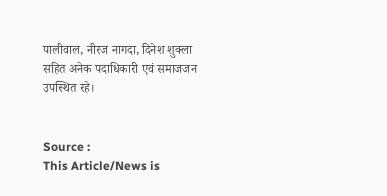पालीवाल, नीरज नागदा, दिनेश शुक्ला सहित अनेक पदाधिकारी एवं समाजजन उपस्थित रहे।


Source :
This Article/News is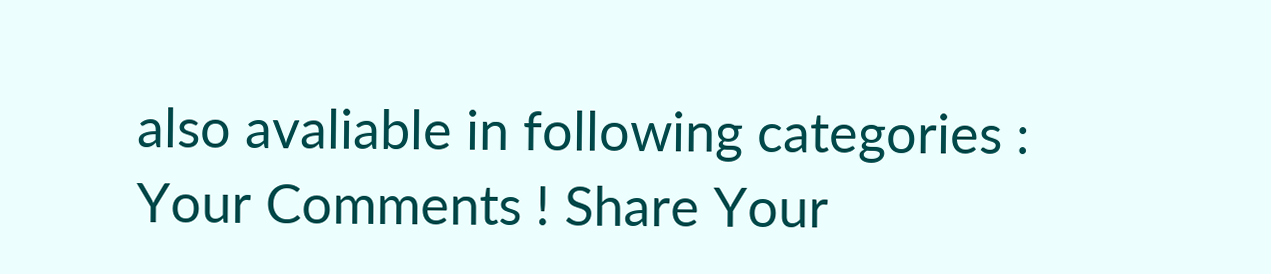also avaliable in following categories :
Your Comments ! Share Your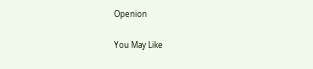Openion

You May Like